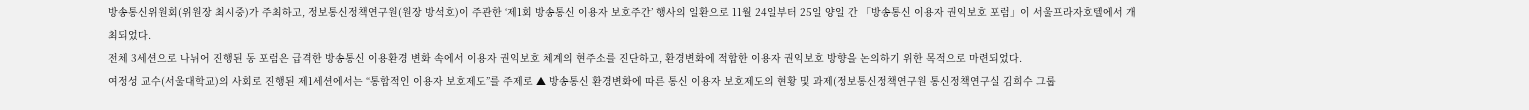방송통신위원회(위원장 최시중)가 주최하고, 정보통신정책연구원(원장 방석호)이 주관한 ‘제1회 방송통신 이용자 보호주간’ 행사의 일환으로 11월 24일부터 25일 양일 간 「방송통신 이용자 권익보호 포럼」이 서울프라자호텔에서 개최되었다.
전체 3세션으로 나뉘어 진행된 동 포럼은 급격한 방송통신 이용환경 변화 속에서 이용자 권익보호 체계의 현주소를 진단하고, 환경변화에 적합한 이용자 권익보호 방향을 논의하기 위한 목적으로 마련되었다.
여정성 교수(서울대학교)의 사회로 진행된 제1세션에서는 “통합적인 이용자 보호제도”를 주제로 ▲ 방송통신 환경변화에 따른 통신 이용자 보호제도의 현황 및 과제(정보통신정책연구원 통신정책연구실 김희수 그룹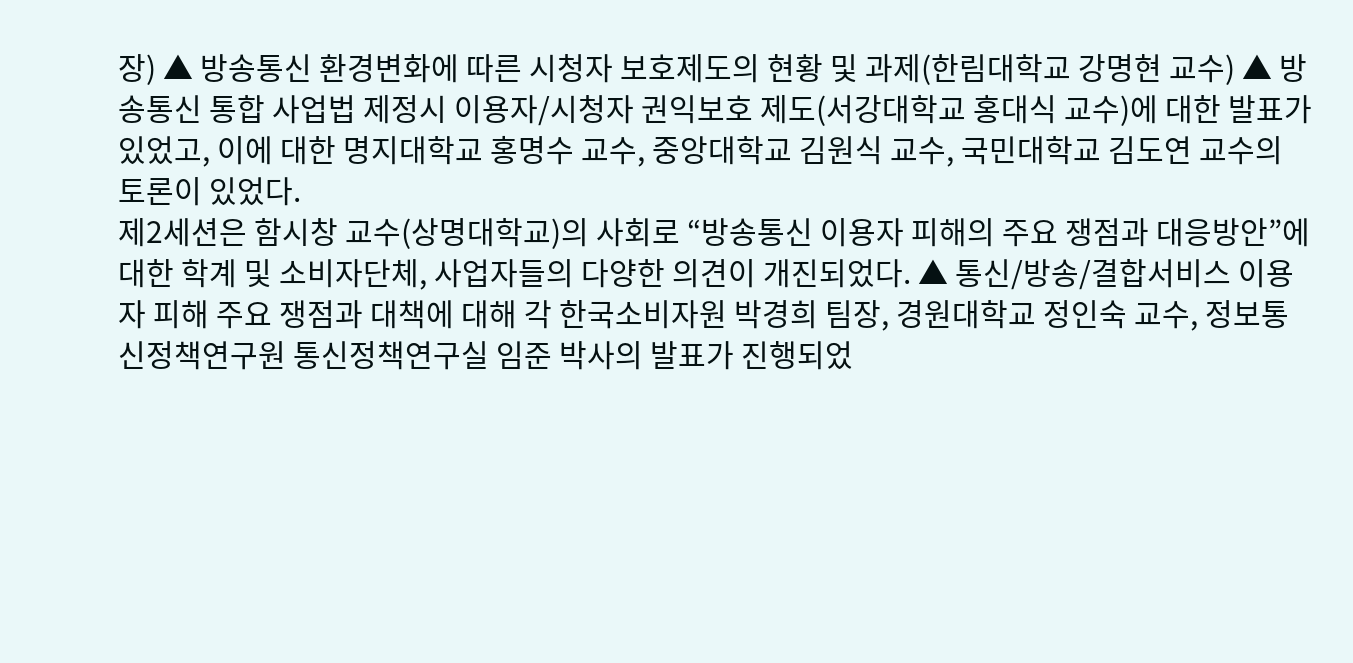장) ▲ 방송통신 환경변화에 따른 시청자 보호제도의 현황 및 과제(한림대학교 강명현 교수) ▲ 방송통신 통합 사업법 제정시 이용자/시청자 권익보호 제도(서강대학교 홍대식 교수)에 대한 발표가 있었고, 이에 대한 명지대학교 홍명수 교수, 중앙대학교 김원식 교수, 국민대학교 김도연 교수의 토론이 있었다.
제2세션은 함시창 교수(상명대학교)의 사회로 “방송통신 이용자 피해의 주요 쟁점과 대응방안”에 대한 학계 및 소비자단체, 사업자들의 다양한 의견이 개진되었다. ▲ 통신/방송/결합서비스 이용자 피해 주요 쟁점과 대책에 대해 각 한국소비자원 박경희 팀장, 경원대학교 정인숙 교수, 정보통신정책연구원 통신정책연구실 임준 박사의 발표가 진행되었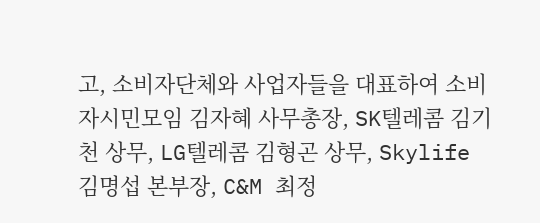고, 소비자단체와 사업자들을 대표하여 소비자시민모임 김자혜 사무총장, SK텔레콤 김기천 상무, LG텔레콤 김형곤 상무, Skylife 김명섭 본부장, C&M 최정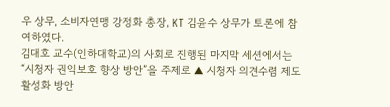우 상무, 소비자연맹 강정화 총장, KT 김윤수 상무가 토론에 참여하였다.
김대호 교수(인하대학교)의 사회로 진행된 마지막 세션에서는 “시청자 권익보호 향상 방안”을 주제로 ▲ 시청자 의견수렴 제도 활성화 방안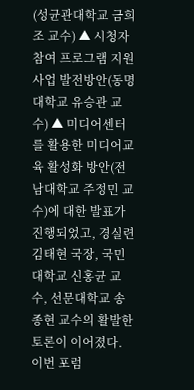(성균관대학교 금희조 교수) ▲ 시청자 참여 프로그램 지원 사업 발전방안(동명대학교 유승관 교수) ▲ 미디어센터를 활용한 미디어교육 활성화 방안(전남대학교 주정민 교수)에 대한 발표가 진행되었고, 경실련 김태현 국장, 국민대학교 신홍균 교수, 선문대학교 송종현 교수의 활발한 토론이 이어졌다.
이번 포럼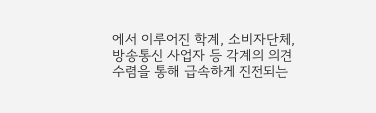에서 이루어진 학계, 소비자단체, 방송통신 사업자 등 각계의 의견수렴을 통해 급속하게 진전되는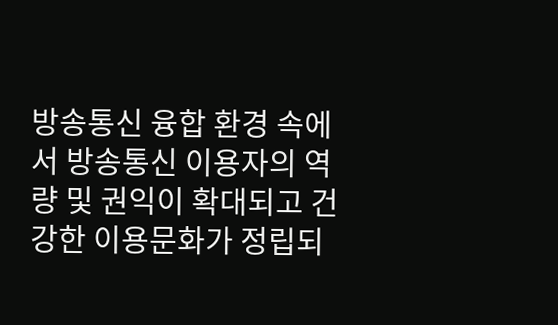방송통신 융합 환경 속에서 방송통신 이용자의 역량 및 권익이 확대되고 건강한 이용문화가 정립되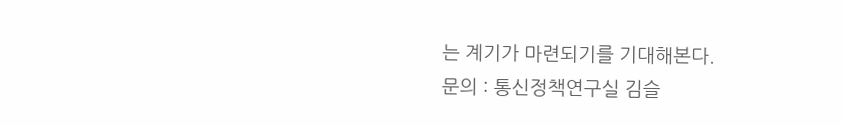는 계기가 마련되기를 기대해본다.
문의 : 통신정책연구실 김슬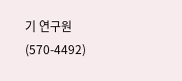기 연구원(570-4492)